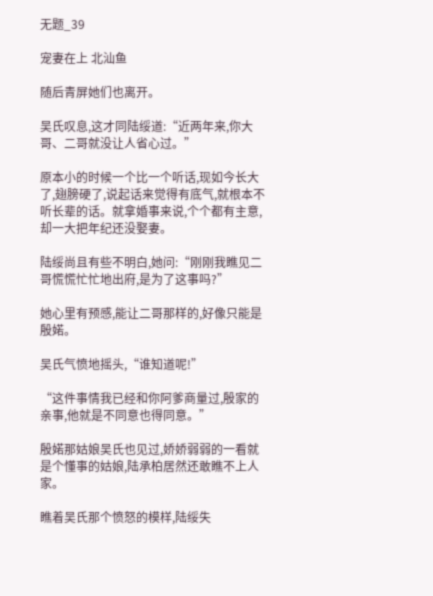无题_39

宠妻在上 北汕鱼

随后青屏她们也离开。

吴氏叹息,这才同陆绥道:“近两年来,你大哥、二哥就没让人省心过。”

原本小的时候一个比一个听话,现如今长大了,翅膀硬了,说起话来觉得有底气,就根本不听长辈的话。就拿婚事来说,个个都有主意,却一大把年纪还没娶妻。

陆绥尚且有些不明白,她问:“刚刚我瞧见二哥慌慌忙忙地出府,是为了这事吗?”

她心里有预感,能让二哥那样的,好像只能是殷婼。

吴氏气愤地摇头,“谁知道呢!”

“这件事情我已经和你阿爹商量过,殷家的亲事,他就是不同意也得同意。”

殷婼那姑娘吴氏也见过,娇娇弱弱的一看就是个懂事的姑娘,陆承柏居然还敢瞧不上人家。

瞧着吴氏那个愤怒的模样,陆绥失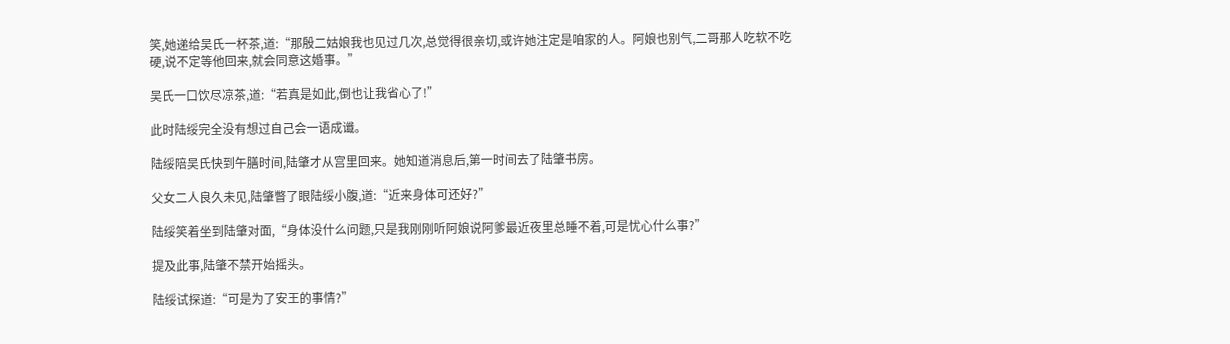笑,她递给吴氏一杯茶,道:“那殷二姑娘我也见过几次,总觉得很亲切,或许她注定是咱家的人。阿娘也别气,二哥那人吃软不吃硬,说不定等他回来,就会同意这婚事。”

吴氏一口饮尽凉茶,道:“若真是如此,倒也让我省心了!”

此时陆绥完全没有想过自己会一语成谶。

陆绥陪吴氏快到午膳时间,陆肇才从宫里回来。她知道消息后,第一时间去了陆肇书房。

父女二人良久未见,陆肇瞥了眼陆绥小腹,道:“近来身体可还好?”

陆绥笑着坐到陆肇对面,“身体没什么问题,只是我刚刚听阿娘说阿爹最近夜里总睡不着,可是忧心什么事?”

提及此事,陆肇不禁开始摇头。

陆绥试探道:“可是为了安王的事情?”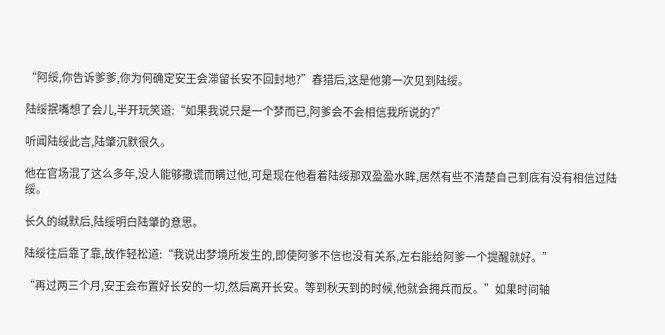“阿绥,你告诉爹爹,你为何确定安王会滞留长安不回封地?”春猎后,这是他第一次见到陆绥。

陆绥抿嘴想了会儿,半开玩笑道:“如果我说只是一个梦而已,阿爹会不会相信我所说的?”

听闻陆绥此言,陆肇沉默很久。

他在官场混了这么多年,没人能够撒谎而瞒过他,可是现在他看着陆绥那双盈盈水眸,居然有些不清楚自己到底有没有相信过陆绥。

长久的缄默后,陆绥明白陆肇的意思。

陆绥往后靠了靠,故作轻松道:“我说出梦境所发生的,即使阿爹不信也没有关系,左右能给阿爹一个提醒就好。”

“再过两三个月,安王会布置好长安的一切,然后离开长安。等到秋天到的时候,他就会拥兵而反。”如果时间轴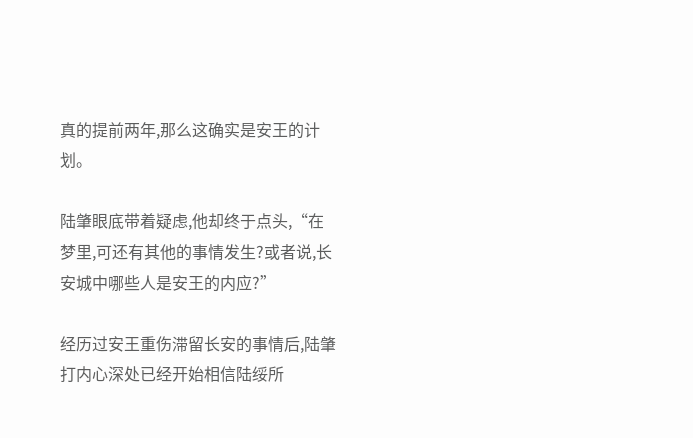真的提前两年,那么这确实是安王的计划。

陆肇眼底带着疑虑,他却终于点头,“在梦里,可还有其他的事情发生?或者说,长安城中哪些人是安王的内应?”

经历过安王重伤滞留长安的事情后,陆肇打内心深处已经开始相信陆绥所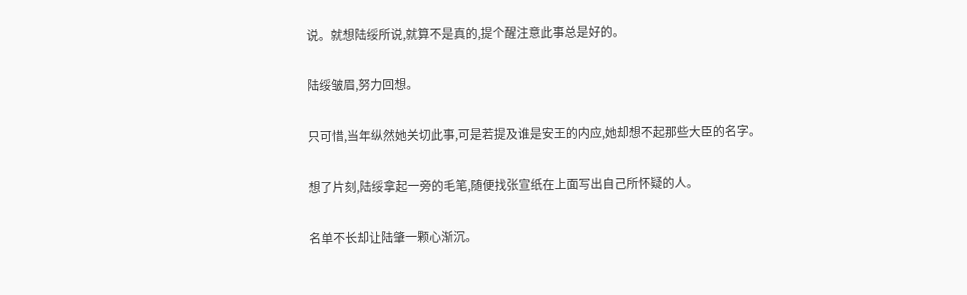说。就想陆绥所说,就算不是真的,提个醒注意此事总是好的。

陆绥皱眉,努力回想。

只可惜,当年纵然她关切此事,可是若提及谁是安王的内应,她却想不起那些大臣的名字。

想了片刻,陆绥拿起一旁的毛笔,随便找张宣纸在上面写出自己所怀疑的人。

名单不长却让陆肇一颗心渐沉。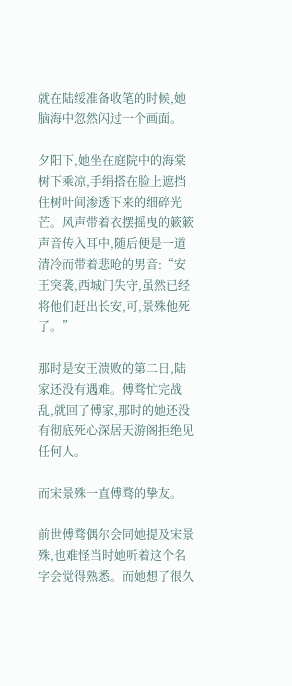就在陆绥准备收笔的时候,她脑海中忽然闪过一个画面。

夕阳下,她坐在庭院中的海棠树下乘凉,手绢搭在脸上遮挡住树叶间渗透下来的细碎光芒。风声带着衣摆摇曳的簌簌声音传入耳中,随后便是一道清冷而带着悲呛的男音:“安王突袭,西城门失守,虽然已经将他们赶出长安,可,景殊他死了。”

那时是安王溃败的第二日,陆家还没有遇难。傅骛忙完战乱,就回了傅家,那时的她还没有彻底死心深居天游阁拒绝见任何人。

而宋景殊一直傅骛的挚友。

前世傅骛偶尔会同她提及宋景殊,也难怪当时她听着这个名字会觉得熟悉。而她想了很久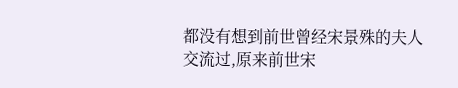都没有想到前世曾经宋景殊的夫人交流过,原来前世宋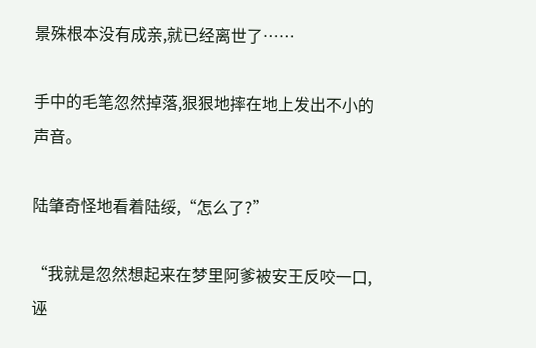景殊根本没有成亲,就已经离世了……

手中的毛笔忽然掉落,狠狠地摔在地上发出不小的声音。

陆肇奇怪地看着陆绥,“怎么了?”

“我就是忽然想起来在梦里阿爹被安王反咬一口,诬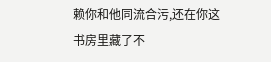赖你和他同流合污,还在你这书房里藏了不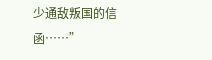少通敌叛国的信函……”